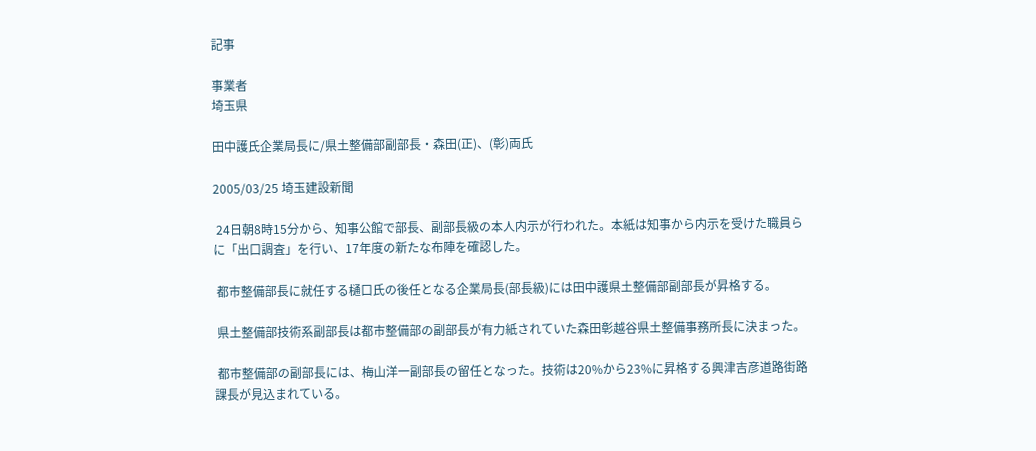記事

事業者
埼玉県

田中護氏企業局長に/県土整備部副部長・森田(正)、(彰)両氏

2005/03/25 埼玉建設新聞

 24日朝8時15分から、知事公館で部長、副部長級の本人内示が行われた。本紙は知事から内示を受けた職員らに「出口調査」を行い、17年度の新たな布陣を確認した。

 都市整備部長に就任する樋口氏の後任となる企業局長(部長級)には田中護県土整備部副部長が昇格する。

 県土整備部技術系副部長は都市整備部の副部長が有力紙されていた森田彰越谷県土整備事務所長に決まった。

 都市整備部の副部長には、梅山洋一副部長の留任となった。技術は20%から23%に昇格する興津吉彦道路街路課長が見込まれている。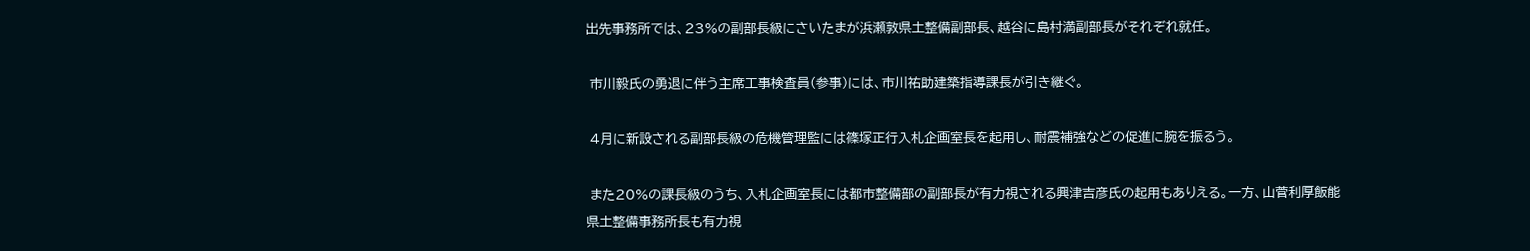出先事務所では、23%の副部長級にさいたまが浜瀬敦県土整備副部長、越谷に島村満副部長がそれぞれ就任。

 市川毅氏の勇退に伴う主席工事検査員(参事)には、市川祐助建築指導課長が引き継ぐ。

 4月に新設される副部長級の危機管理監には篠塚正行入札企画室長を起用し、耐震補強などの促進に腕を振るう。

 また20%の課長級のうち、入札企画室長には都市整備部の副部長が有力視される興津吉彦氏の起用もありえる。一方、山菅利厚飯能県土整備事務所長も有力視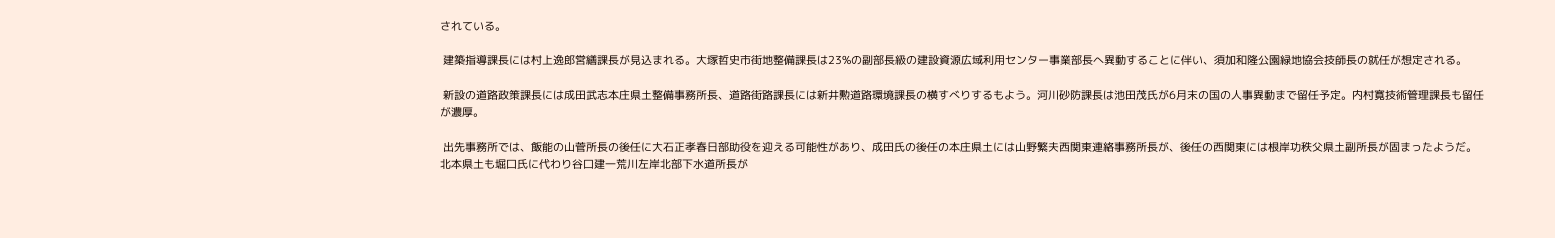されている。

 建築指導課長には村上逸郎営繕課長が見込まれる。大塚哲史市街地整備課長は23%の副部長級の建設資源広域利用センター事業部長へ異動することに伴い、須加和隆公園緑地協会技師長の就任が想定される。

 新設の道路政策課長には成田武志本庄県土整備事務所長、道路街路課長には新井勲道路環境課長の横すべりするもよう。河川砂防課長は池田茂氏が6月末の国の人事異動まで留任予定。内村寛技術管理課長も留任が濃厚。

 出先事務所では、飯能の山菅所長の後任に大石正孝春日部助役を迎える可能性があり、成田氏の後任の本庄県土には山野繁夫西関東連絡事務所長が、後任の西関東には根岸功秩父県土副所長が固まったようだ。北本県土も堀口氏に代わり谷口建一荒川左岸北部下水道所長が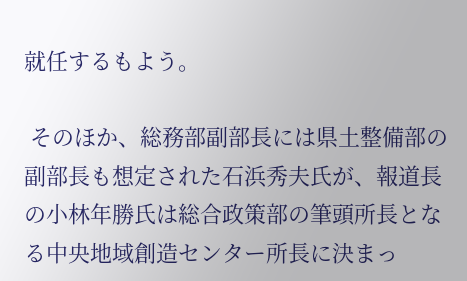就任するもよう。

 そのほか、総務部副部長には県土整備部の副部長も想定された石浜秀夫氏が、報道長の小林年勝氏は総合政策部の筆頭所長となる中央地域創造センター所長に決まっ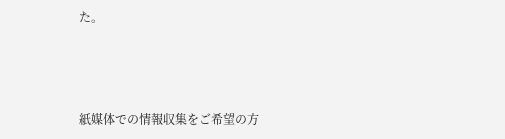た。



紙媒体での情報収集をご希望の方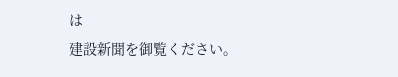は
建設新聞を御覧ください。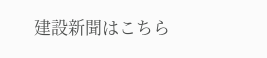建設新聞はこちら